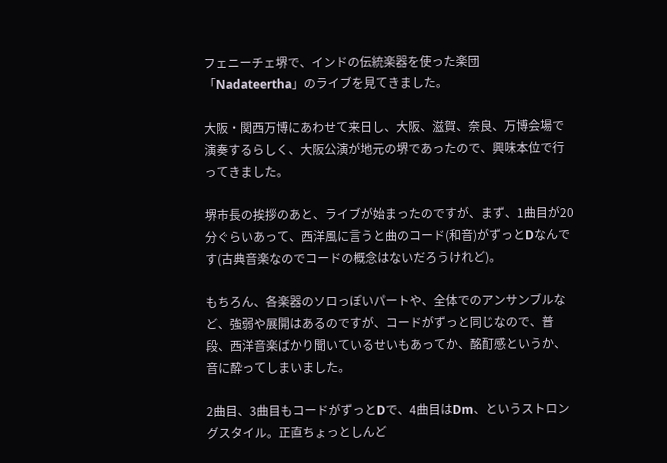フェニーチェ堺で、インドの伝統楽器を使った楽団「Nadateertha」のライブを見てきました。

大阪・関西万博にあわせて来日し、大阪、滋賀、奈良、万博会場で演奏するらしく、大阪公演が地元の堺であったので、興味本位で行ってきました。

堺市長の挨拶のあと、ライブが始まったのですが、まず、1曲目が20分ぐらいあって、西洋風に言うと曲のコード(和音)がずっとDなんです(古典音楽なのでコードの概念はないだろうけれど)。

もちろん、各楽器のソロっぽいパートや、全体でのアンサンブルなど、強弱や展開はあるのですが、コードがずっと同じなので、普段、西洋音楽ばかり聞いているせいもあってか、酩酊感というか、音に酔ってしまいました。

2曲目、3曲目もコードがずっとDで、4曲目はDm、というストロングスタイル。正直ちょっとしんど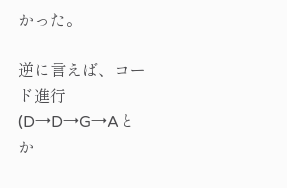かった。

逆に言えば、コード進行(D→D→G→Aとか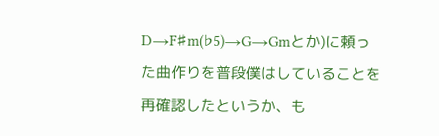D→F♯m(♭5)→G→Gmとか)に頼った曲作りを普段僕はしていることを再確認したというか、も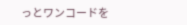っとワンコードを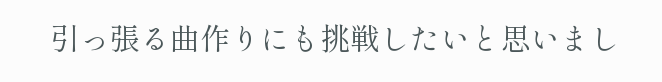引っ張る曲作りにも挑戦したいと思いまし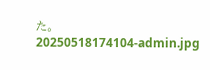た。
20250518174104-admin.jpg